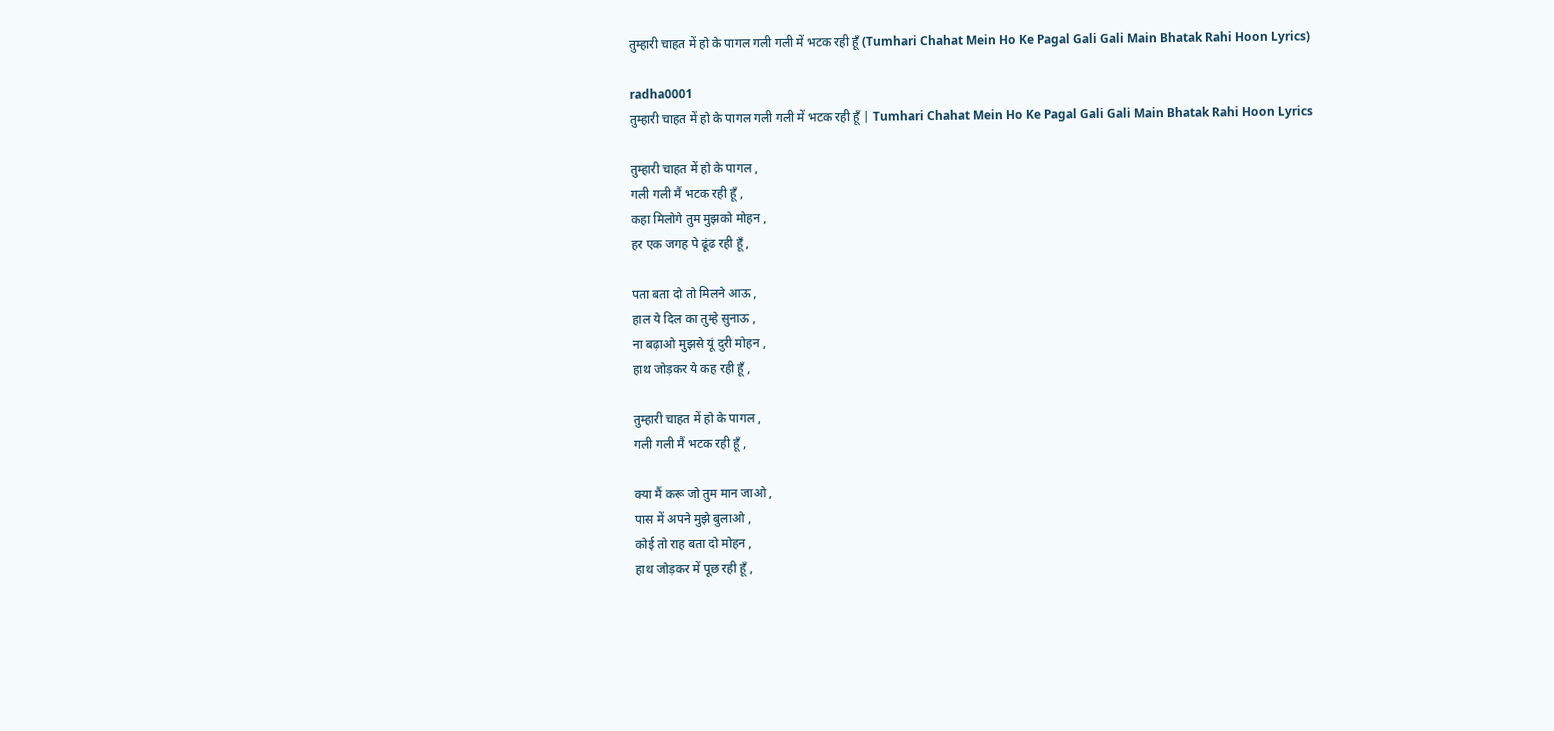तुम्हारी चाहत में हो के पागल गली गली में भटक रही हूँ (Tumhari Chahat Mein Ho Ke Pagal Gali Gali Main Bhatak Rahi Hoon Lyrics)

radha0001
तुम्हारी चाहत में हो के पागल गली गली में भटक रही हूँ | Tumhari Chahat Mein Ho Ke Pagal Gali Gali Main Bhatak Rahi Hoon Lyrics

तुम्हारी चाहत में हो के पागल ,
गली गली मैं भटक रही हूँ ,
कहा मिलोगे तुम मुझको मोहन ,
हर एक जगह पे ढूंढ रही हूँ ,

पता बता दो तो मिलने आऊ ,
हाल ये दिल का तुम्हे सुनाऊ ,
ना बढ़ाओ मुझसे यूं दुरी मोहन ,
हाथ जोड़कर ये कह रही हूँ ,

तुम्हारी चाहत में हो के पागल ,
गली गली मैं भटक रही हूँ ,

क्या मैं करू जो तुम मान जाओ ,
पास में अपने मुझे बुलाओ ,
कोई तो राह बता दो मोहन ,
हाथ जोड़कर में पूछ रही हूँ ,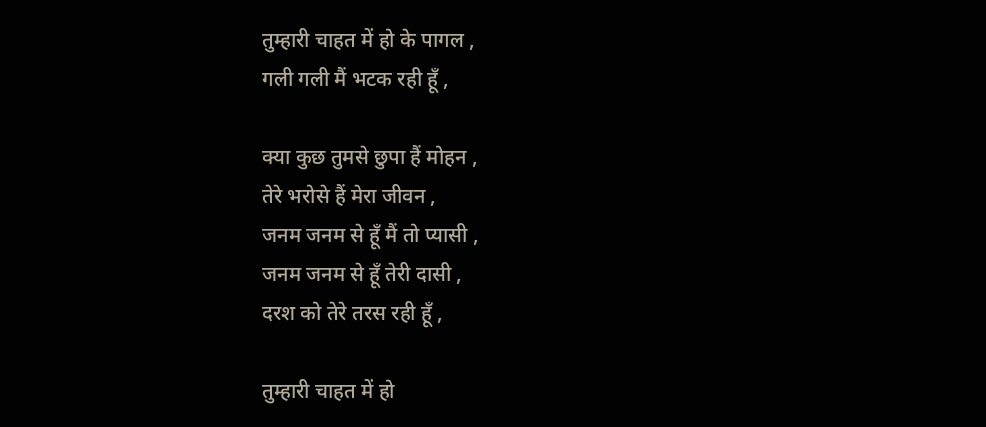तुम्हारी चाहत में हो के पागल ,
गली गली मैं भटक रही हूँ ,

क्या कुछ तुमसे छुपा हैं मोहन ,
तेरे भरोसे हैं मेरा जीवन ,
जनम जनम से हूँ मैं तो प्यासी ,
जनम जनम से हूँ तेरी दासी ,
दरश को तेरे तरस रही हूँ ,

तुम्हारी चाहत में हो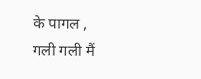के पागल ,
गली गली मैं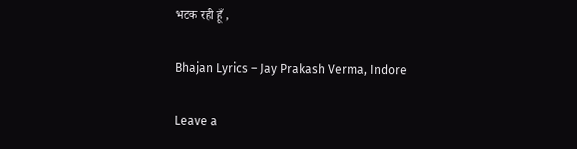भटक रही हूँ ,

Bhajan Lyrics – Jay Prakash Verma, Indore

Leave a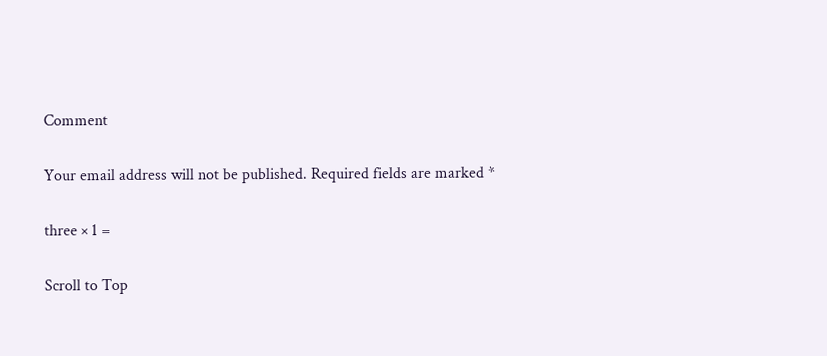Comment

Your email address will not be published. Required fields are marked *

three × 1 =

Scroll to Top